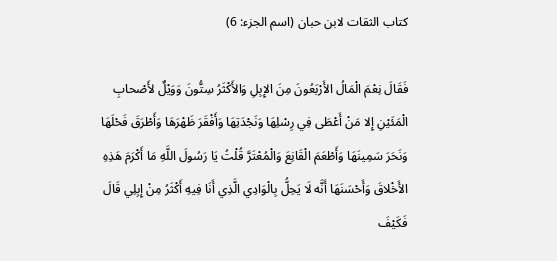كتاب الثقات لابن حبان (اسم الجزء: 6)

فَقَالَ نِعْمَ الْمَالُ الأَرْبَعُونَ مِنَ الإِبِلِ وَالأَكْثَرُ سِتُّونَ وَوَيْلٌ لأَصْحابِ الْمَئَيْنِ إِلا مَنْ أَعْطَى فِي رِسْلِهَا وَنَجْدَتِهَا وَأَفْقَرَ ظَهْرَهَا وَأَطْرَقَ فَحْلَهَا وَنَحَرَ سَمِينَهَا وَأَطْعَمَ الْقَانِعَ وَالْمُعْتَرَّ قُلْتُ يَا رَسُولَ اللَّهِ مَا أَكْرَمَ هَذِهِ الأَخْلاقَ وَأَحْسَنَهَا أَنَّه لَا يَحِلُّ بِالْوَادِي الَّذِي أَنَا فِيهِ أَكْثَرُ مِنْ إِبِلِي قَالَ فَكَيْفَ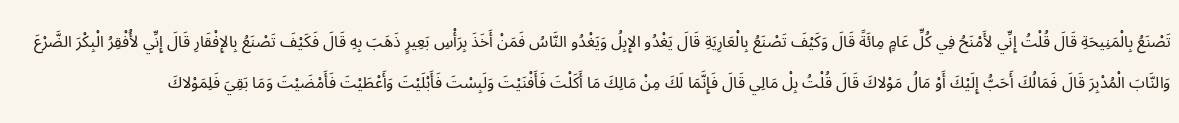تَصْنَعُ بِالْمَنِيحَةِ قَالَ قُلْتُ إِنِّي لأَمْنَحُ فِي كُلِّ عَامٍ مِائَةً قَالَ وَكَيْفَ تَصْنَعُ بِالْعَارِيَةِ قَالَ يَغْدُو الإِبِلُ وَيَغْدُو النَّاسُ فَمَنْ أَخَذَ بِرَأْسِ بَعِيرٍ ذَهَبَ بِهِ قَالَ فَكَيْفَ تَصْنَعُ بِالإِفْقَارِ قَالَ إِنِّي لأُفْقِرُ الْبِكْرَ الضَّرْعَ وَالنَّابَ الْمُدْبِرَ قَالَ فَمَالُكَ أَحَبُّ إِلَيْكَ أَوْ مَالُ مَوْلاكَ قَالَ قُلْتُ بِلْ مَالِي قَالَ فَإِنَّمَا لَكَ مِنْ مَالِكَ مَا أَكَلْتَ فَأَفْنَيْتَ وَلَبِسْتَ فَأَبْلَيْتَ وَأَعْطَيْتَ فَأَمْضَيْتَ وَمَا بَقِيَ فَلِمَوْلاكَ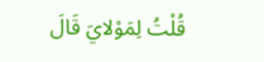قُلْتُ لِمَوْلايَ قَالَ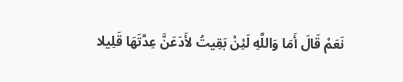نَعَمْ قَالَ أَمَا وَاللَّهِ لَئِنْ بَقِيتُ لأَدَعَنَّ عِدَّتَهَا قَلِيلا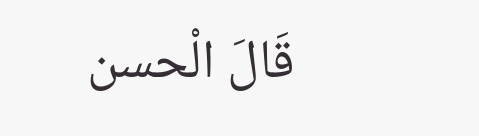قَالَ الْحسن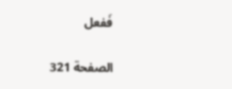فَفعل

الصفحة 321